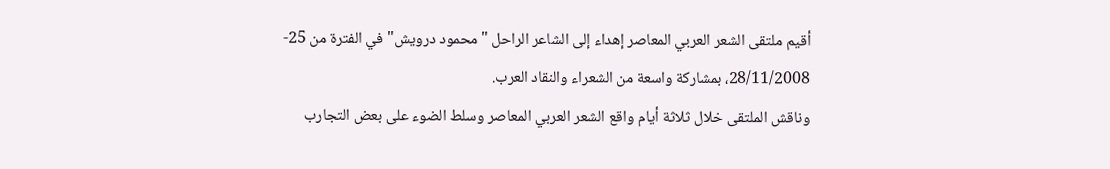أقيم ملتقى الشعر العربي المعاصر إهداء إلى الشاعر الراحل "محمود درويش" في الفترة من 25- 28/11/2008، بمشاركة واسعة من الشعراء والنقاد العرب.
وناقش الملتقى خلال ثلاثة أيام واقع الشعر العربي المعاصر وسلط الضوء على بعض التجارب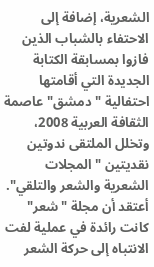الشعرية، إضافة إلى الاحتفاء بالشباب الذين فازوا بمسابقة الكتابة الجديدة التي أقامتها احتفالية "دمشق" عاصمة الثقافة العربية 2008، وتخلل الملتقى ندوتين نقديتين "المجلات الشعرية والشعر والتلقي".
أعتقد أن مجلة "شعر" كانت رائدة في عملية لفت الانتباه إلى حركة الشعر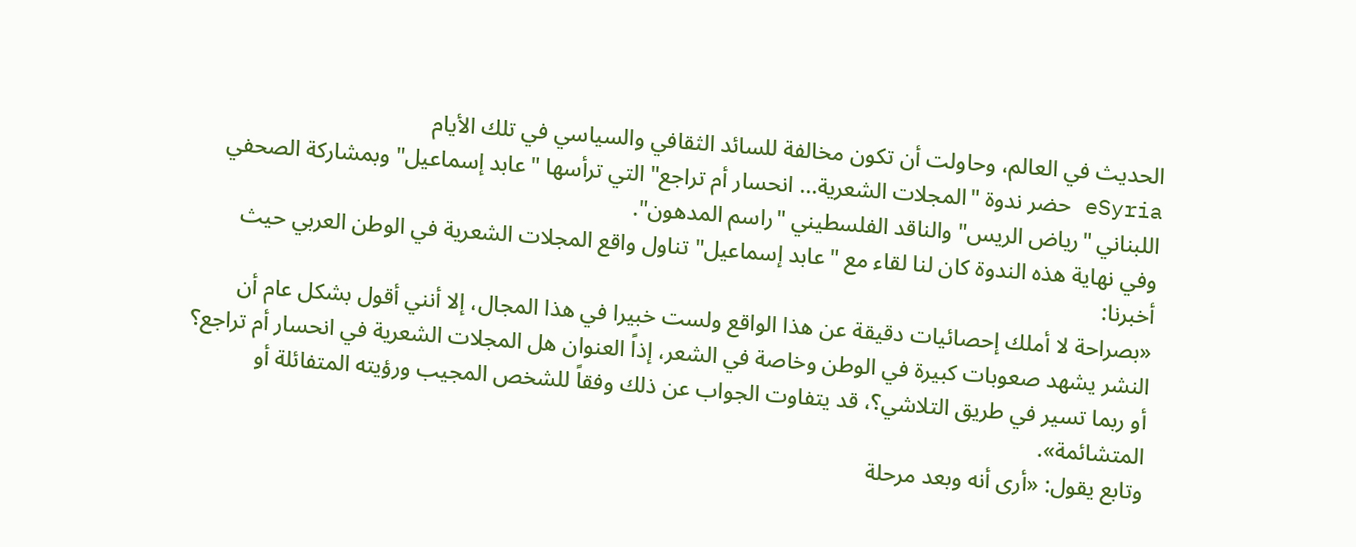الحديث في العالم، وحاولت أن تكون مخالفة للسائد الثقافي والسياسي في تلك الأيام
eSyria حضر ندوة "المجلات الشعرية... انحسار أم تراجع" التي ترأسها "عابد إسماعيل" وبمشاركة الصحفي اللبناني "رياض الريس" والناقد الفلسطيني "راسم المدهون".
وفي نهاية هذه الندوة كان لنا لقاء مع "عابد إسماعيل" تناول واقع المجلات الشعرية في الوطن العربي حيث أخبرنا:
«بصراحة لا أملك إحصائيات دقيقة عن هذا الواقع ولست خبيرا في هذا المجال، إلا أنني أقول بشكل عام أن النشر يشهد صعوبات كبيرة في الوطن وخاصة في الشعر، إذاً العنوان هل المجلات الشعرية في انحسار أم تراجع؟ أو ربما تسير في طريق التلاشي؟، قد يتفاوت الجواب عن ذلك وفقاً للشخص المجيب ورؤيته المتفائلة أو المتشائمة».
وتابع يقول: «أرى أنه وبعد مرحلة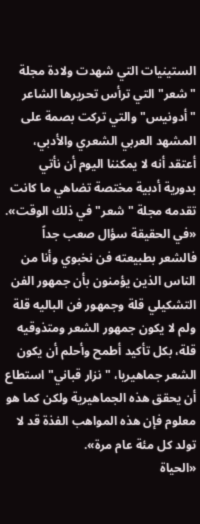الستينيات التي شهدت ولادة مجلة "شعر" التي ترأس تحريرها الشاعر "أدونيس" والتي تركت بصمة على المشهد العربي الشعري والأدبي، أعتقد أنه لا يمكننا اليوم أن نأتي بدورية أدبية مختصة تضاهي ما كانت تقدمه مجلة "شعر" في ذلك الوقت».
«في الحقيقة سؤال صعب جداً فالشعر بطبيعته فن نخبوي وأنا من الناس الذين يؤمنون بأن جمهور الفن التشكيلي قلة وجمهور فن الباليه قلة ولم لا يكون جمهور الشعر ومتذوقيه قلة، بكل تأكيد أطمح وأحلم أن يكون الشعر جماهيريا، "نزار قباني" استطاع أن يحقق هذه الجماهيرية ولكن كما هو معلوم فإن هذه المواهب الفذة قد لا تولد كل مئة عام مرة».
«الحياة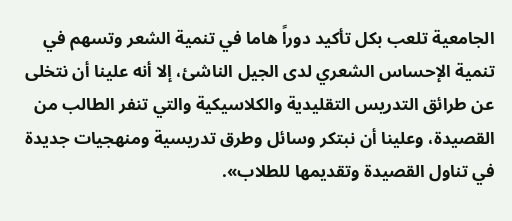الجامعية تلعب بكل تأكيد دوراً هاما في تنمية الشعر وتسهم في تنمية الإحساس الشعري لدى الجيل الناشئ، إلا أنه علينا أن نتخلى عن طرائق التدريس التقليدية والكلاسيكية والتي تنفر الطالب من القصيدة، وعلينا أن نبتكر وسائل وطرق تدريسية ومنهجيات جديدة في تناول القصيدة وتقديمها للطلاب».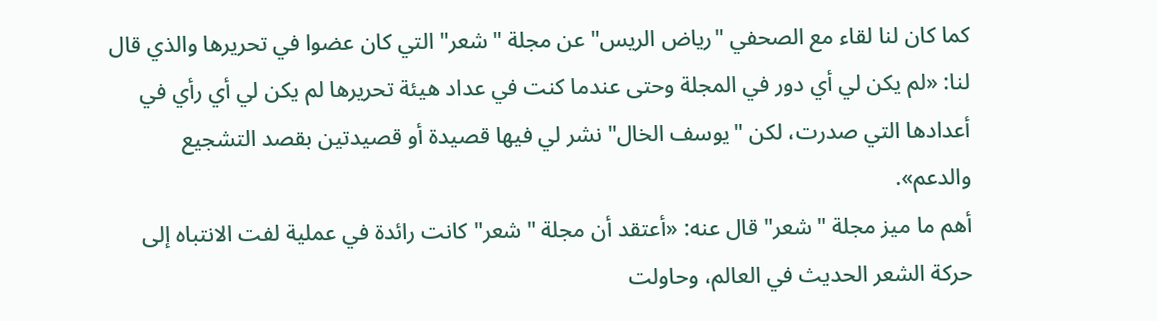كما كان لنا لقاء مع الصحفي "رياض الريس" عن مجلة "شعر" التي كان عضوا في تحريرها والذي قال لنا: «لم يكن لي أي دور في المجلة وحتى عندما كنت في عداد هيئة تحريرها لم يكن لي أي رأي في أعدادها التي صدرت، لكن "يوسف الخال" نشر لي فيها قصيدة أو قصيدتين بقصد التشجيع والدعم».
أهم ما ميز مجلة "شعر" قال عنه: «أعتقد أن مجلة "شعر" كانت رائدة في عملية لفت الانتباه إلى حركة الشعر الحديث في العالم، وحاولت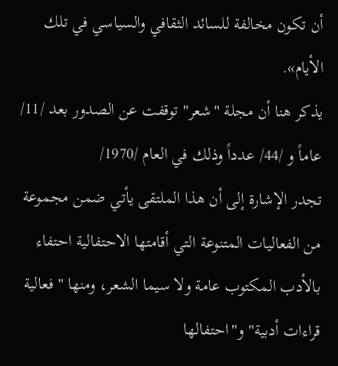أن تكون مخالفة للسائد الثقافي والسياسي في تلك الأيام».
يذكر هنا أن مجلة "شعر" توقفت عن الصدور بعد /11/ عاماً و /44/ عدداً وذلك في العام /1970/
تجدر الإشارة إلى أن هذا الملتقى يأتي ضمن مجموعة من الفعاليات المتنوعة التي أقامتها الاحتفالية احتفاء بالأدب المكتوب عامة ولا سيما الشعر، ومنها "فعالية قراءات أدبية" و"احتفالها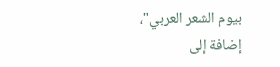بيوم الشعر العربي"، إضافة إلى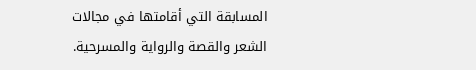المسابقة التي أقامتها في مجالات الشعر والقصة والرواية والمسرحية.